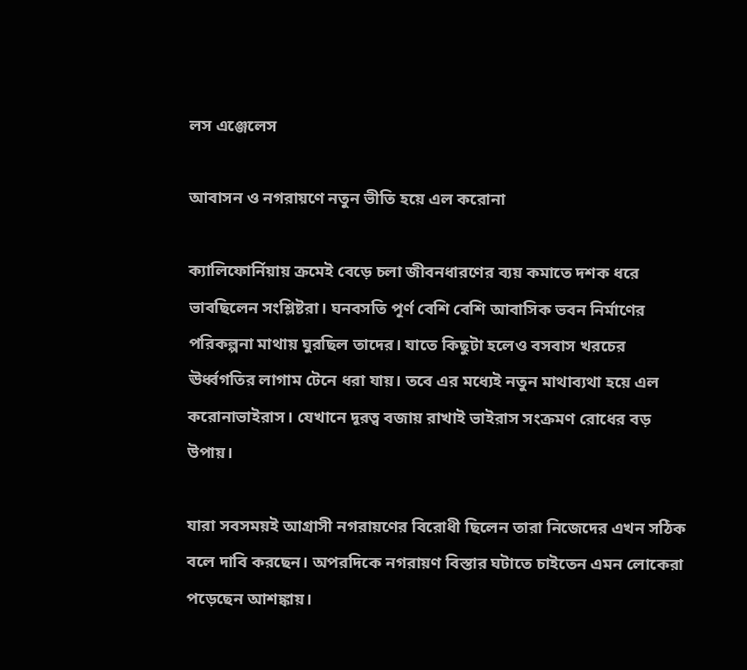লস এঞ্জেলেস

আবাসন ও নগরায়ণে নতুন ভীতি হয়ে এল করোনা

ক্যালিফোর্নিয়ায় ক্রমেই বেড়ে চলা জীবনধারণের ব্যয় কমাতে দশক ধরে ভাবছিলেন সংশ্লিষ্টরা। ঘনবসতি পূর্ণ বেশি বেশি আবাসিক ভবন নির্মাণের পরিকল্পনা মাথায় ঘুরছিল তাদের। যাতে কিছুটা হলেও বসবাস খরচের ঊর্ধ্বগতির লাগাম টেনে ধরা যায়। তবে এর মধ্যেই নতুন মাথাব্যথা হয়ে এল করোনাভাইরাস। যেখানে দূরত্ব বজায় রাখাই ভাইরাস সংক্রমণ রোধের বড় উপায়।

যারা সবসময়ই আগ্রাসী নগরায়ণের বিরোধী ছিলেন তারা নিজেদের এখন সঠিক বলে দাবি করছেন। অপরদিকে নগরায়ণ বিস্তার ঘটাতে চাইতেন এমন লোকেরা পড়েছেন আশঙ্কায়।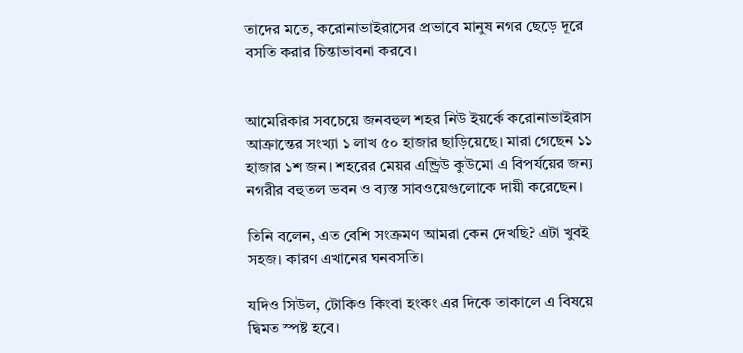তাদের মতে, করোনাভাইরাসের প্রভাবে মানুষ নগর ছেড়ে দূরে বসতি করার চিন্তাভাবনা করবে।


আমেরিকার সবচেয়ে জনবহুল শহর নিউ ইয়র্কে করোনাভাইরাস আক্রান্তের সংখ্যা ১ লাখ ৫০ হাজার ছাড়িয়েছে। মারা গেছেন ১১ হাজার ১শ জন। শহরের মেয়র এন্ড্রিউ কুউমো এ বিপর্যয়ের জন্য নগরীর বহুতল ভবন ও ব্যস্ত সাবওয়েগুলোকে দায়ী করেছেন।

তিনি বলেন, এত বেশি সংক্রমণ আমরা কেন দেখছি? এটা খুবই সহজ। কারণ এখানের ঘনবসতি।

যদিও সিউল, টোকিও কিংবা হংকং এর দিকে তাকালে এ বিষয়ে দ্বিমত স্পষ্ট হবে।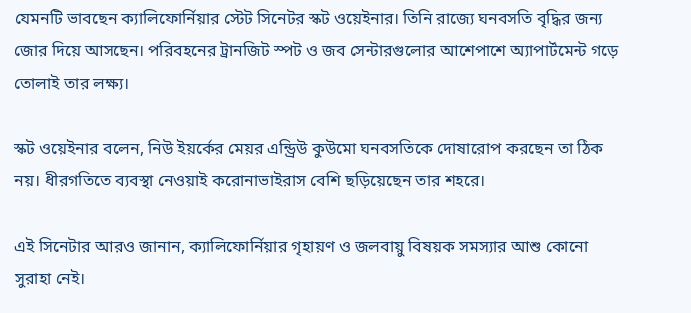যেমনটি ভাবছেন ক্যালিফোর্নিয়ার স্টেট সিনেটর স্কট ওয়েইনার। তিনি রাজ্যে ঘনবসতি বৃদ্ধির জন্য জোর দিয়ে আসছেন। পরিবহনের ট্রানজিট স্পট ও জব সেন্টারগুলোর আশেপাশে অ্যাপার্টমেন্ট গড়ে তোলাই তার লক্ষ্য।

স্কট ওয়েইনার বলেন, নিউ ইয়র্কের মেয়র এন্ড্রিউ কুউমো ঘনবসতিকে দোষারোপ করছেন তা ঠিক নয়। ধীরগতিতে ব্যবস্থা নেওয়াই করোনাভাইরাস বেশি ছড়িয়েছেন তার শহরে।

এই সিনেটার আরও জানান, ক্যালিফোর্নিয়ার গৃহায়ণ ও জলবায়ু বিষয়ক সমস্যার আশু কোনো সুরাহা নেই।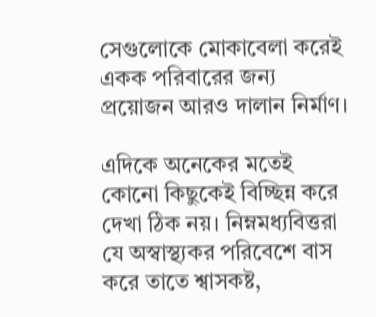সেগুলোকে মোকাবেলা করেই একক পরিবারের জন্য প্রয়োজন আরও দালান নির্মাণ।

এদিকে অনেকের মতেই কোনো কিছুকেই বিচ্ছিন্ন করে দেখা ঠিক নয়। নিম্নমধ্যবিত্তরা যে অস্বাস্থ্যকর পরিবেশে বাস করে তাতে শ্বাসকষ্ট,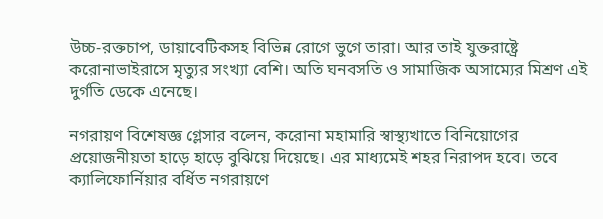উচ্চ-রক্তচাপ, ডায়াবেটিকসহ বিভিন্ন রোগে ভুগে তারা। আর তাই যুক্তরাষ্ট্রে করোনাভাইরাসে মৃত্যুর সংখ্যা বেশি। অতি ঘনবসতি ও সামাজিক অসাম্যের মিশ্রণ এই দুর্গতি ডেকে এনেছে।

নগরায়ণ বিশেষজ্ঞ গ্লেসার বলেন, করোনা মহামারি স্বাস্থ্যখাতে বিনিয়োগের প্রয়োজনীয়তা হাড়ে হাড়ে বুঝিয়ে দিয়েছে। এর মাধ্যমেই শহর নিরাপদ হবে। তবে ক্যালিফোর্নিয়ার বর্ধিত নগরায়ণে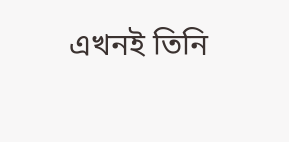এখনই তিনি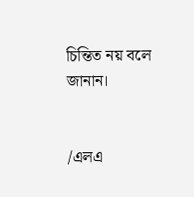চিন্তিত নয় বলে জানান।


/এলএ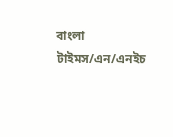বাংলা টাইমস/এন/এনইচ